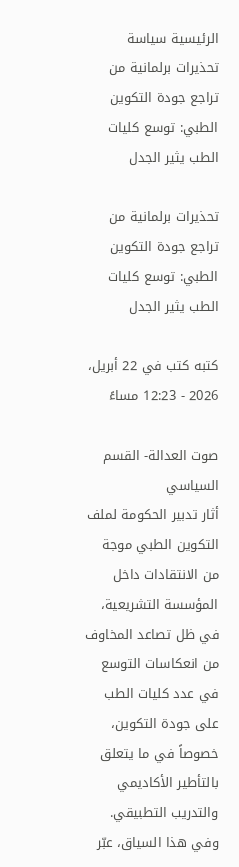الرئيسية سياسة تحذيرات برلمانية من تراجع جودة التكوين الطبي: توسع كليات الطب يثير الجدل

تحذيرات برلمانية من تراجع جودة التكوين الطبي: توسع كليات الطب يثير الجدل

كتبه كتب في 22 أبريل، 2026 - 12:23 مساءً

صوت العدالة- القسم السياسي
أثار تدبير الحكومة لملف التكوين الطبي موجة من الانتقادات داخل المؤسسة التشريعية، في ظل تصاعد المخاوف من انعكاسات التوسع في عدد كليات الطب على جودة التكوين، خصوصاً في ما يتعلق بالتأطير الأكاديمي والتدريب التطبيقي.
وفي هذا السياق، عبّر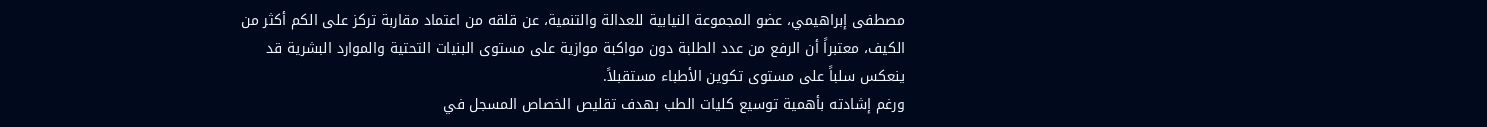مصطفى إبراهيمي، عضو المجموعة النيابية للعدالة والتنمية، عن قلقه من اعتماد مقاربة تركز على الكم أكثر من الكيف، معتبراً أن الرفع من عدد الطلبة دون مواكبة موازية على مستوى البنيات التحتية والموارد البشرية قد ينعكس سلباً على مستوى تكوين الأطباء مستقبلاً.
ورغم إشادته بأهمية توسيع كليات الطب بهدف تقليص الخصاص المسجل في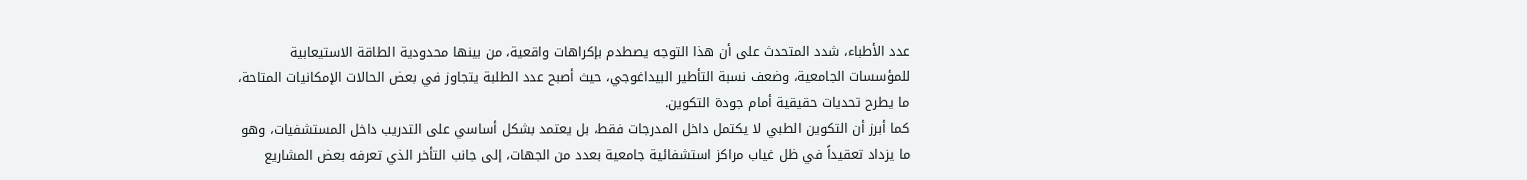عدد الأطباء، شدد المتحدث على أن هذا التوجه يصطدم بإكراهات واقعية، من بينها محدودية الطاقة الاستيعابية للمؤسسات الجامعية، وضعف نسبة التأطير البيداغوجي، حيث أصبح عدد الطلبة يتجاوز في بعض الحالات الإمكانيات المتاحة، ما يطرح تحديات حقيقية أمام جودة التكوين.
كما أبرز أن التكوين الطبي لا يكتمل داخل المدرجات فقط، بل يعتمد بشكل أساسي على التدريب داخل المستشفيات، وهو ما يزداد تعقيداً في ظل غياب مراكز استشفائية جامعية بعدد من الجهات، إلى جانب التأخر الذي تعرفه بعض المشاريع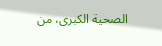الصحية الكبرى، من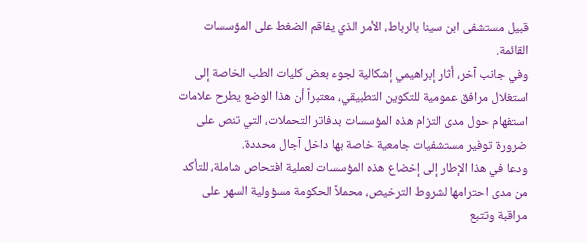قبيل مستشفى ابن سينا بالرباط، الأمر الذي يفاقم الضغط على المؤسسات القائمة.
وفي جانب آخر، أثار إبراهيمي إشكالية لجوء بعض كليات الطب الخاصة إلى استغلال مرافق عمومية للتكوين التطبيقي، معتبراً أن هذا الوضع يطرح علامات استفهام حول مدى التزام هذه المؤسسات بدفاتر التحملات، التي تنص على ضرورة توفير مستشفيات جامعية خاصة بها داخل آجال محددة.
ودعا في هذا الإطار إلى إخضاع هذه المؤسسات لعملية افتحاص شاملة، للتأكد من مدى احترامها لشروط الترخيص، محملاً الحكومة مسؤولية السهر على مراقبة وتتبع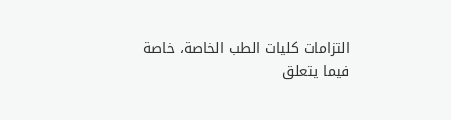التزامات كليات الطب الخاصة، خاصة فيما يتعلق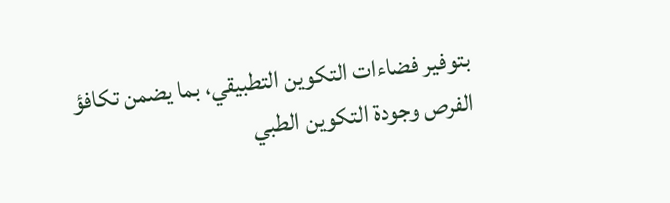بتوفير فضاءات التكوين التطبيقي، بما يضمن تكافؤ الفرص وجودة التكوين الطبي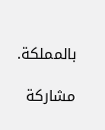بالمملكة.

مشاركة